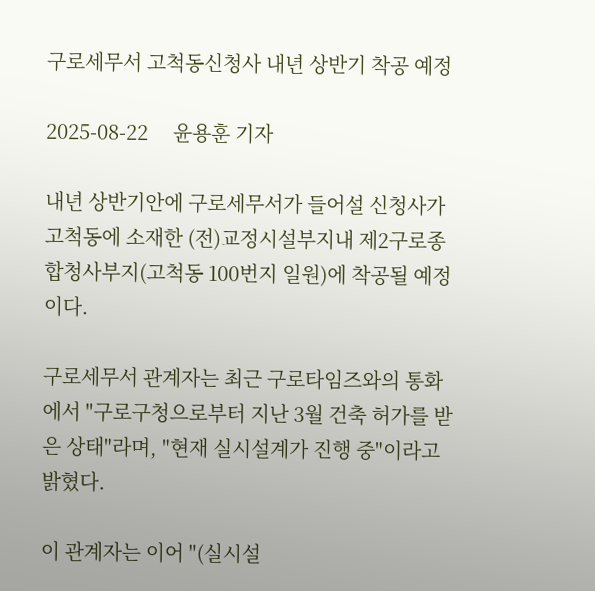구로세무서 고척동신청사 내년 상반기 착공 예정

2025-08-22     윤용훈 기자

내년 상반기안에 구로세무서가 들어설 신청사가 고척동에 소재한 (전)교정시설부지내 제2구로종합청사부지(고척동 100번지 일원)에 착공될 예정이다.

구로세무서 관계자는 최근 구로타임즈와의 통화에서 "구로구청으로부터 지난 3월 건축 허가를 받은 상태"라며, "현재 실시설계가 진행 중"이라고 밝혔다.

이 관계자는 이어 "(실시설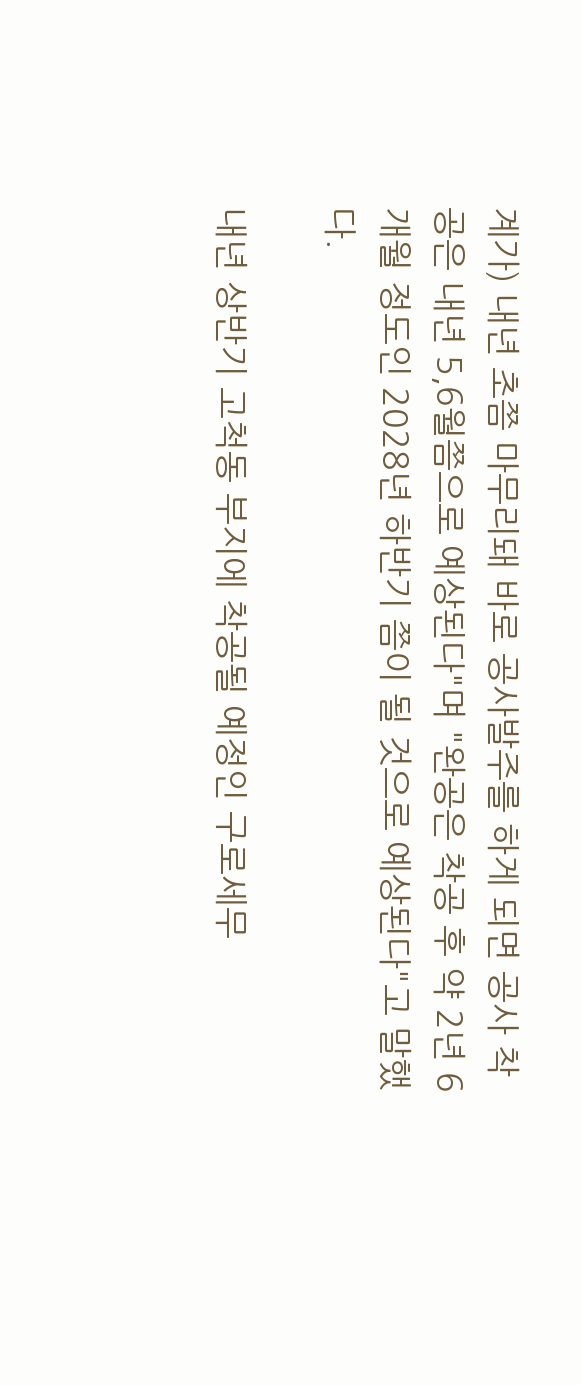계가) 내년 초쯤 마무리돼 바로 공사발주를 하게 되면 공사 착공은 내년 5,6월쯤으로 예상된다"며 "완공은 착공 후 약 2년 6개월 정도인 2028년 하반기 쯤이 될 것으로 예상된다"고 말했다.

내년 상반기 고척동 부지에 착공될 예정인 구로세무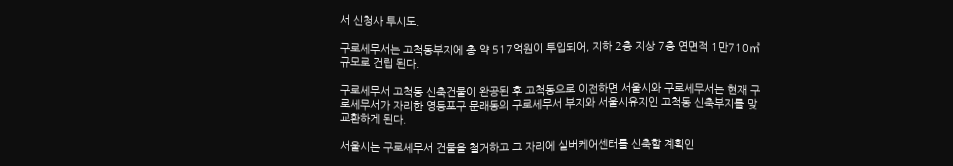서 신청사 투시도.

구로세무서는 고척동부지에 총 약 517억원이 투입되어, 지하 2층 지상 7층 연면적 1만710㎡ 규모로 건립 된다.

구로세무서 고척동 신축건물이 완공된 후 고척동으로 이전하면 서울시와 구로세무서는 현재 구로세무서가 자리한 영등포구 문래동의 구로세무서 부지와 서울시유지인 고척동 신축부지를 맞교환하게 된다.

서울시는 구로세무서 건물을 철거하고 그 자리에 실버케어센터를 신축할 계획인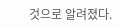것으로 알려졌다.